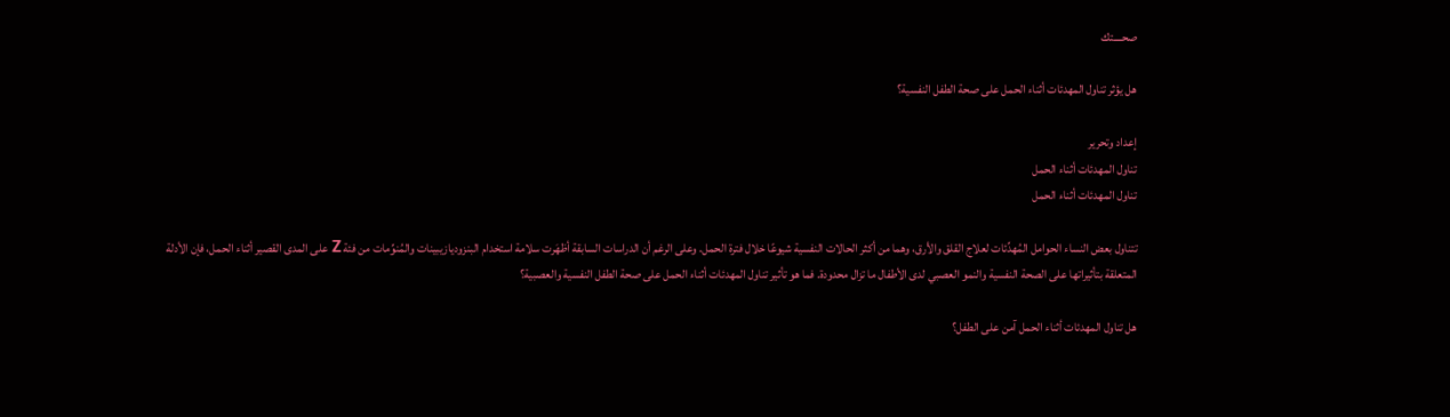صحــــتك

هل يؤثر تناول المهدئات أثناء الحمل على صحة الطفل النفسية؟

إعداد وتحرير
تناول المهدئات أثناء الحمل
تناول المهدئات أثناء الحمل

تتناول بعض النساء الحوامل المُهدِّئات لعلاج القلق والأرق، وهما من أكثر الحالات النفسية شيوعًا خلال فترة الحمل. وعلى الرغم أن الدراسات السابقة أظهَرت سلامة استخدام البنزوديازيبينات والمُنوِّمات من فئة Z على المدى القصير أثناء الحمل، فإن الأدلة المتعلقة بتأثيراتها على الصحة النفسية والنمو العصبي لدى الأطفال ما تزال محدودة. فما هو تأثير تناول المهدئات أثناء الحمل على صحة الطفل النفسية والعصبية؟

هل تناول المهدئات أثناء الحمل آمن على الطفل؟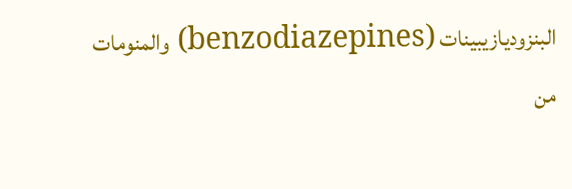البنزوديازيبينات (benzodiazepines) والمنومات من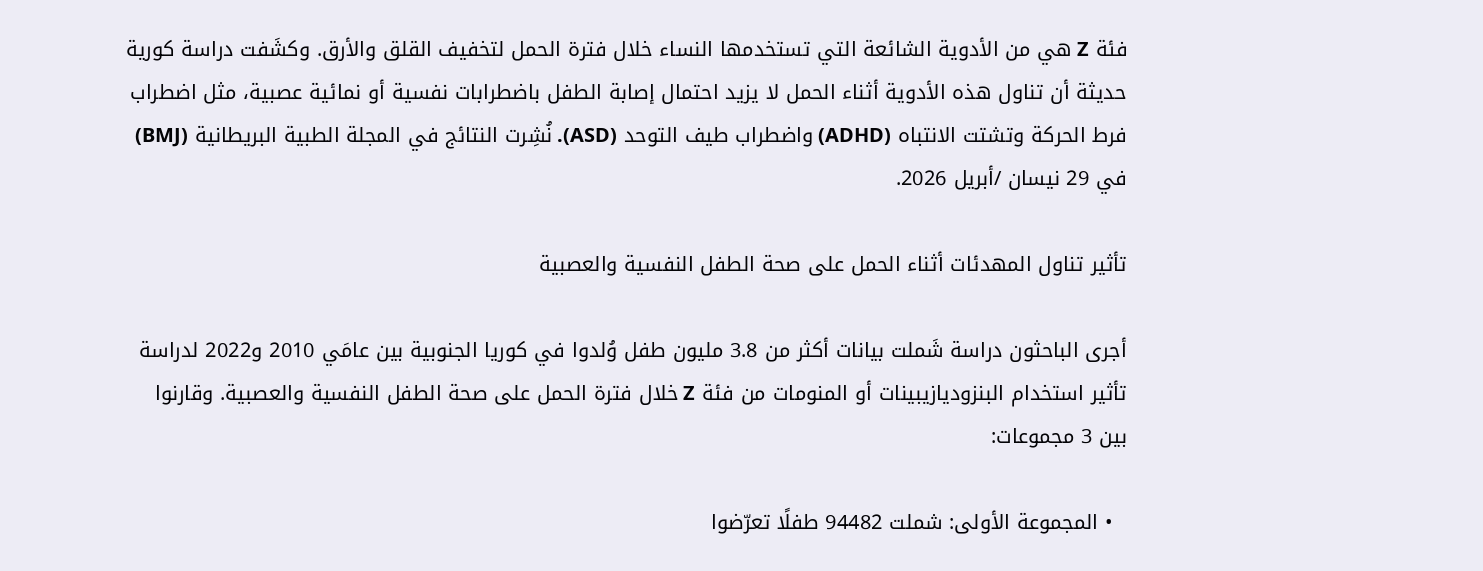فئة Z هي من الأدوية الشائعة التي تستخدمها النساء خلال فترة الحمل لتخفيف القلق والأرق. وكشَفت دراسة كورية حديثة أن تناول هذه الأدوية أثناء الحمل لا يزيد احتمال إصابة الطفل باضطرابات نفسية أو نمائية عصبية، مثل اضطراب فرط الحركة وتشتت الانتباه (ADHD) واضطراب طيف التوحد (ASD). نُشِرت النتائج في المجلة الطبية البريطانية (BMJ) في 29 نيسان /أبريل 2026.

تأثير تناول المهدئات أثناء الحمل على صحة الطفل النفسية والعصبية

أجرى الباحثون دراسة شَملت بيانات أكثر من 3.8 مليون طفل وُلدوا في كوريا الجنوبية بين عامَي 2010 و2022 لدراسة تأثير استخدام البنزوديازيبينات أو المنومات من فئة Z خلال فترة الحمل على صحة الطفل النفسية والعصبية. وقارنوا بين 3 مجموعات:

  • المجموعة الأولى: شملت 94482 طفلًا تعرّضوا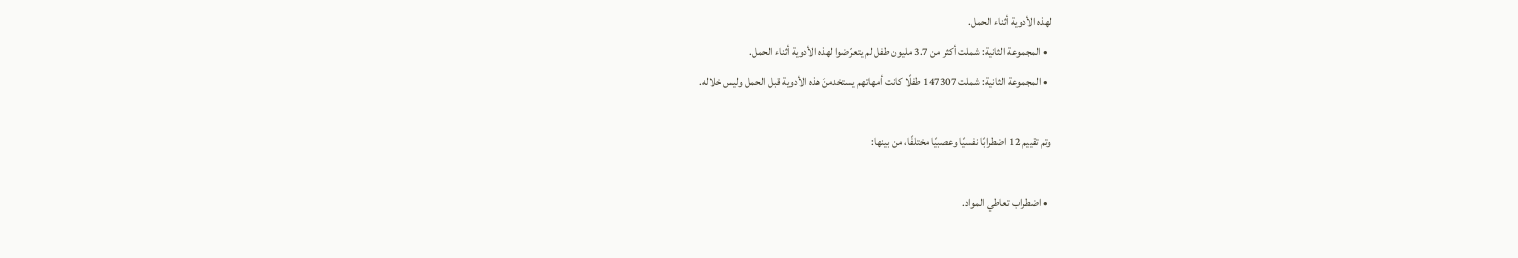لهذه الأدوية أثناء الحمل.
  • المجموعة الثانية: شملت أكثر من 3.7 مليون طفل لم يتعرّضوا لهذه الأدوية أثناء الحمل.
  • المجموعة الثانية: شملت 147307 طفلًا كانت أمهاتهم يستخدمنَ هذه الأدوية قبل الحمل وليس خلاله.

وتم تقييم 12 اضطرابًا نفسيًا وعصبيًا مختلفًا، من بينها:

  • اضطراب تعاطي المواد.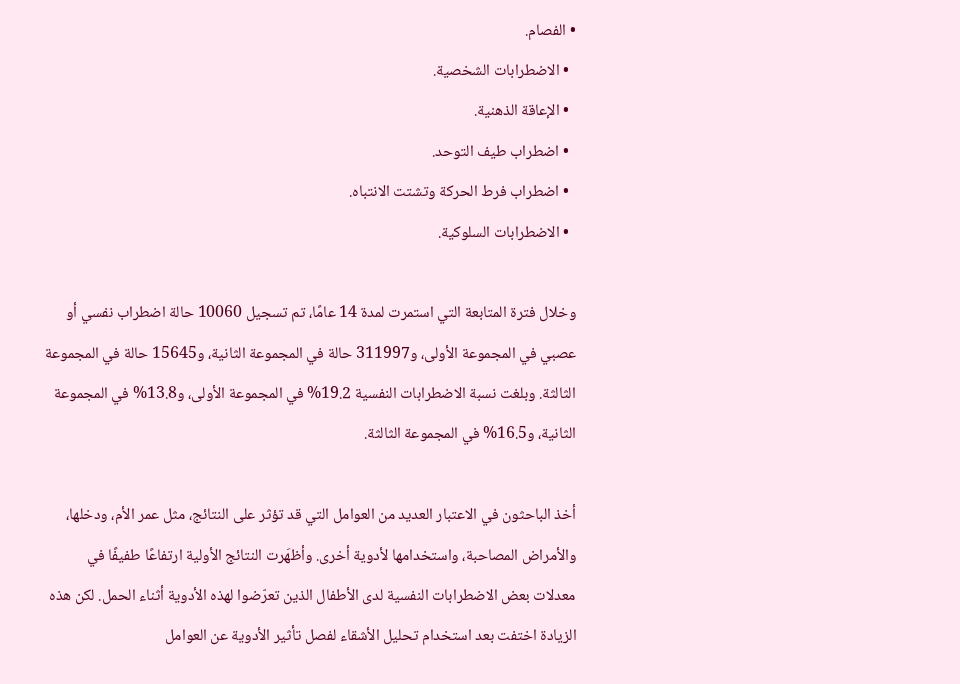• الفصام.
  • الاضطرابات الشخصية.
  • الإعاقة الذهنية.
  • اضطراب طيف التوحد.
  • اضطراب فرط الحركة وتشتت الانتباه.
  • الاضطرابات السلوكية.

وخلال فترة المتابعة التي استمرت لمدة 14 عامًا، تم تسجيل 10060 حالة اضطراب نفسي أو عصبي في المجموعة الأولى، و311997 حالة في المجموعة الثانية، و15645 حالة في المجموعة الثالثة. وبلغت نسبة الاضطرابات النفسية 19.2% في المجموعة الأولى، و13.8% في المجموعة الثانية، و16.5% في المجموعة الثالثة.

أخذ الباحثون في الاعتبار العديد من العوامل التي قد تؤثر على النتائج، مثل عمر الأم، ودخلها، والأمراض المصاحبة، واستخدامها لأدوية أخرى. وأظهَرت النتائج الأولية ارتفاعًا طفيفًا في معدلات بعض الاضطرابات النفسية لدى الأطفال الذين تعرّضوا لهذه الأدوية أثناء الحمل. لكن هذه الزيادة اختفت بعد استخدام تحليل الأشقاء لفصل تأثير الأدوية عن العوامل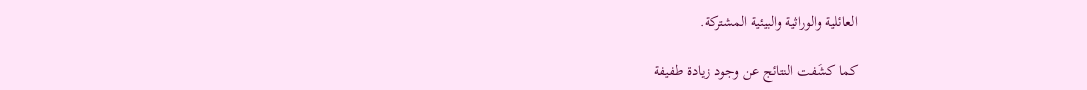العائلية والوراثية والبيئية المشتركة.

كما كشَفت النتائج عن وجود زيادة طفيفة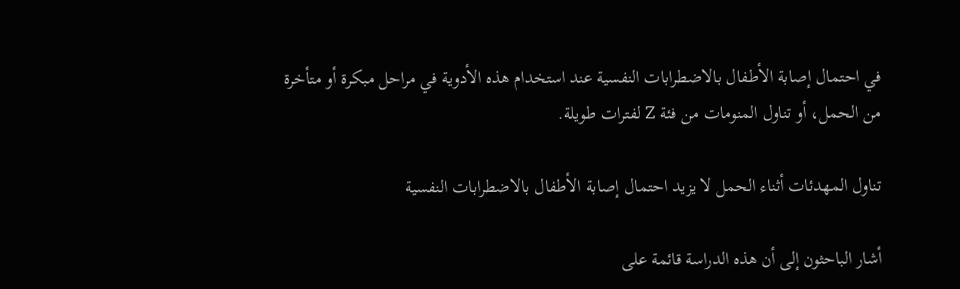في احتمال إصابة الأطفال بالاضطرابات النفسية عند استخدام هذه الأدوية في مراحل مبكرة أو متأخرة من الحمل، أو تناول المنومات من فئة Z لفترات طويلة.

تناول المهدئات أثناء الحمل لا يزيد احتمال إصابة الأطفال بالاضطرابات النفسية

أشار الباحثون إلى أن هذه الدراسة قائمة على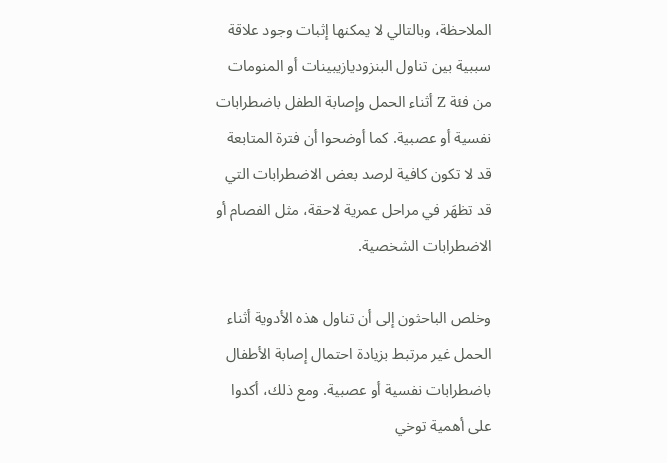الملاحظة، وبالتالي لا يمكنها إثبات وجود علاقة سببية بين تناول البنزوديازيبينات أو المنومات من فئة Z أثناء الحمل وإصابة الطفل باضطرابات نفسية أو عصبية. كما أوضحوا أن فترة المتابعة قد لا تكون كافية لرصد بعض الاضطرابات التي قد تظهَر في مراحل عمرية لاحقة، مثل الفصام أو الاضطرابات الشخصية.

وخلص الباحثون إلى أن تناول هذه الأدوية أثناء الحمل غير مرتبط بزيادة احتمال إصابة الأطفال باضطرابات نفسية أو عصبية. ومع ذلك، أكدوا على أهمية توخي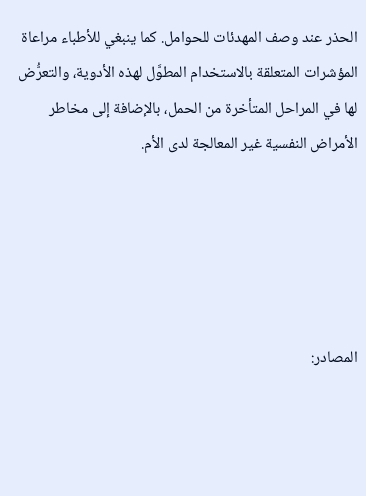الحذر عند وصف المهدئات للحوامل. كما ينبغي للأطباء مراعاة المؤشرات المتعلقة بالاستخدام المطوَّل لهذه الأدوية، والتعرُّض لها في المراحل المتأخرة من الحمل، بالإضافة إلى مخاطر الأمراض النفسية غير المعالجة لدى الأم.





المصادر: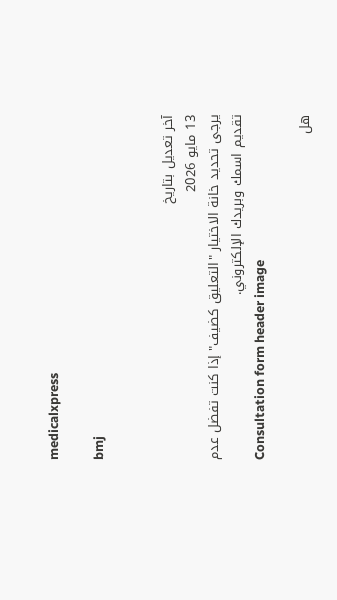medicalxpress

bmj


آخر تعديل بتاريخ
13 مايو 2026
يرجى تحديد خانة الاختيار "التعليق كضيف" إذا كنت تفضل عدم تقديم اسمك وبريدك الإلكتروني.
Consultation form header image

هل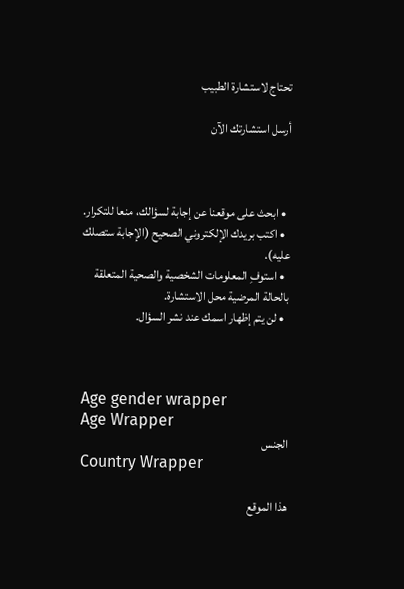تحتاج لاستشارة الطبيب

أرسل استشارتك الآن



  • ابحث على موقعنا عن إجابة لسؤالك، منعا للتكرار.
  • اكتب بريدك الإلكتروني الصحيح (الإجابة ستصلك عليه).
  • استوفِ المعلومات الشخصية والصحية المتعلقة بالحالة المرضية محل الاستشارة.
  • لن يتم إظهار اسمك عند نشر السؤال.



Age gender wrapper
Age Wrapper
الجنس
Country Wrapper

هذا الموقع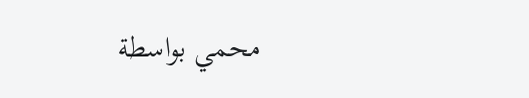محمي بواسطة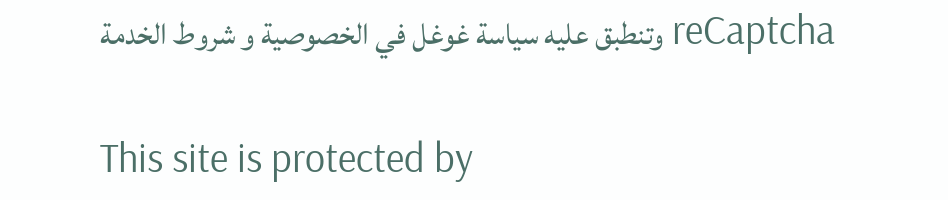reCaptcha وتنطبق عليه سياسة غوغل في الخصوصية و شروط الخدمة

This site is protected by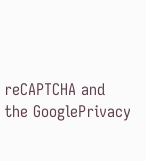reCAPTCHA and the GooglePrivacy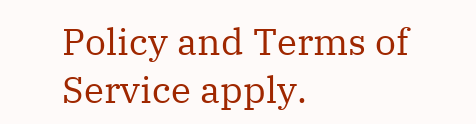Policy and Terms of Service apply.